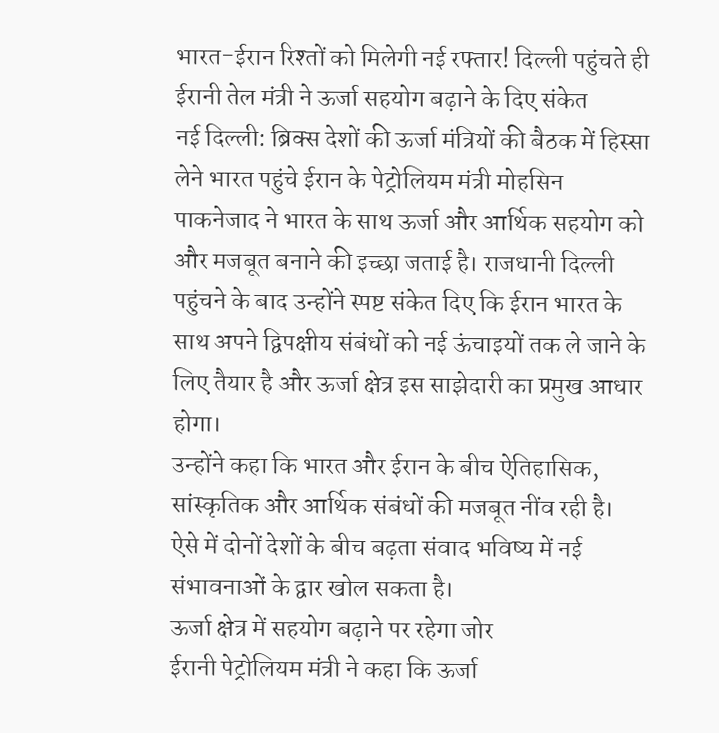भारत-ईरान रिश्तों को मिलेगी नई रफ्तार! दिल्ली पहुंचते ही ईरानी तेल मंत्री ने ऊर्जा सहयोग बढ़ाने के दिए संकेत
नई दिल्ली: ब्रिक्स देशों की ऊर्जा मंत्रियों की बैठक में हिस्सा लेने भारत पहुंचे ईरान के पेट्रोलियम मंत्री मोहसिन पाकनेजाद ने भारत के साथ ऊर्जा और आर्थिक सहयोग को और मजबूत बनाने की इच्छा जताई है। राजधानी दिल्ली पहुंचने के बाद उन्होंने स्पष्ट संकेत दिए कि ईरान भारत के साथ अपने द्विपक्षीय संबंधों को नई ऊंचाइयों तक ले जाने के लिए तैयार है और ऊर्जा क्षेत्र इस साझेदारी का प्रमुख आधार होगा।
उन्होंने कहा कि भारत और ईरान के बीच ऐतिहासिक, सांस्कृतिक और आर्थिक संबंधों की मजबूत नींव रही है। ऐसे में दोनों देशों के बीच बढ़ता संवाद भविष्य में नई संभावनाओं के द्वार खोल सकता है।
ऊर्जा क्षेत्र में सहयोग बढ़ाने पर रहेगा जोर
ईरानी पेट्रोलियम मंत्री ने कहा कि ऊर्जा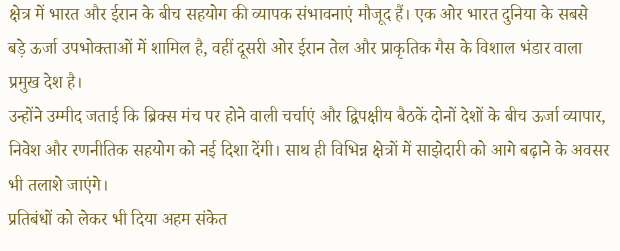क्षेत्र में भारत और ईरान के बीच सहयोग की व्यापक संभावनाएं मौजूद हैं। एक ओर भारत दुनिया के सबसे बड़े ऊर्जा उपभोक्ताओं में शामिल है, वहीं दूसरी ओर ईरान तेल और प्राकृतिक गैस के विशाल भंडार वाला प्रमुख देश है।
उन्होंने उम्मीद जताई कि ब्रिक्स मंच पर होने वाली चर्चाएं और द्विपक्षीय बैठकें दोनों देशों के बीच ऊर्जा व्यापार, निवेश और रणनीतिक सहयोग को नई दिशा देंगी। साथ ही विभिन्न क्षेत्रों में साझेदारी को आगे बढ़ाने के अवसर भी तलाशे जाएंगे।
प्रतिबंधों को लेकर भी दिया अहम संकेत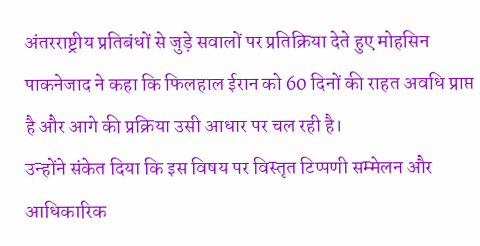अंतरराष्ट्रीय प्रतिबंधों से जुड़े सवालों पर प्रतिक्रिया देते हुए मोहसिन पाकनेजाद ने कहा कि फिलहाल ईरान को 60 दिनों की राहत अवधि प्राप्त है और आगे की प्रक्रिया उसी आधार पर चल रही है।
उन्होंने संकेत दिया कि इस विषय पर विस्तृत टिप्पणी सम्मेलन और आधिकारिक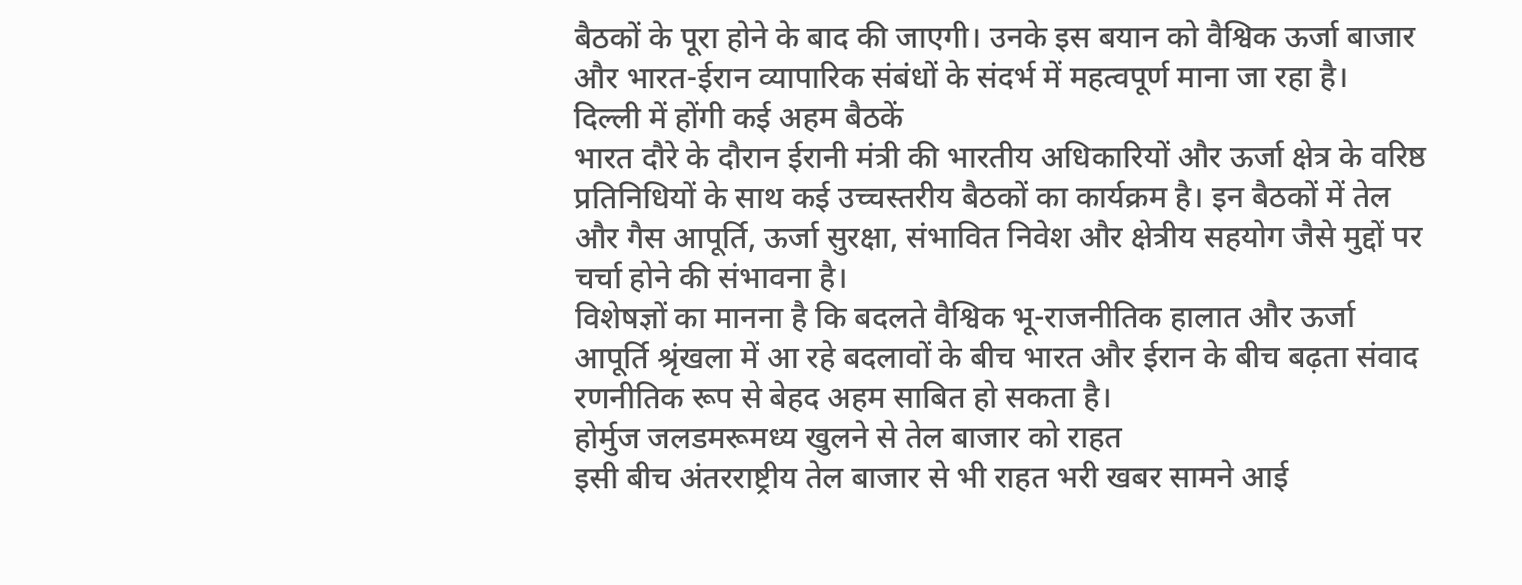बैठकों के पूरा होने के बाद की जाएगी। उनके इस बयान को वैश्विक ऊर्जा बाजार और भारत-ईरान व्यापारिक संबंधों के संदर्भ में महत्वपूर्ण माना जा रहा है।
दिल्ली में होंगी कई अहम बैठकें
भारत दौरे के दौरान ईरानी मंत्री की भारतीय अधिकारियों और ऊर्जा क्षेत्र के वरिष्ठ प्रतिनिधियों के साथ कई उच्चस्तरीय बैठकों का कार्यक्रम है। इन बैठकों में तेल और गैस आपूर्ति, ऊर्जा सुरक्षा, संभावित निवेश और क्षेत्रीय सहयोग जैसे मुद्दों पर चर्चा होने की संभावना है।
विशेषज्ञों का मानना है कि बदलते वैश्विक भू-राजनीतिक हालात और ऊर्जा आपूर्ति श्रृंखला में आ रहे बदलावों के बीच भारत और ईरान के बीच बढ़ता संवाद रणनीतिक रूप से बेहद अहम साबित हो सकता है।
होर्मुज जलडमरूमध्य खुलने से तेल बाजार को राहत
इसी बीच अंतरराष्ट्रीय तेल बाजार से भी राहत भरी खबर सामने आई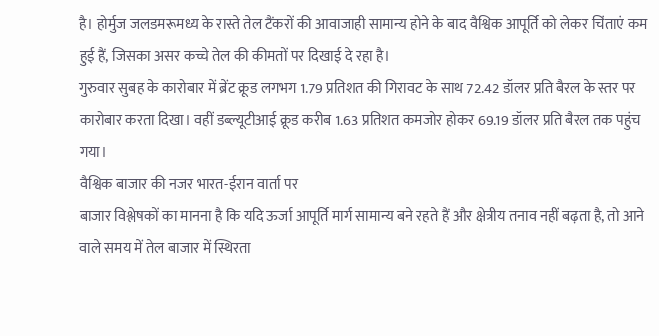है। होर्मुज जलडमरूमध्य के रास्ते तेल टैंकरों की आवाजाही सामान्य होने के बाद वैश्विक आपूर्ति को लेकर चिंताएं कम हुई हैं, जिसका असर कच्चे तेल की कीमतों पर दिखाई दे रहा है।
गुरुवार सुबह के कारोबार में ब्रेंट क्रूड लगभग 1.79 प्रतिशत की गिरावट के साथ 72.42 डॉलर प्रति बैरल के स्तर पर कारोबार करता दिखा। वहीं डब्ल्यूटीआई क्रूड करीब 1.63 प्रतिशत कमजोर होकर 69.19 डॉलर प्रति बैरल तक पहुंच गया।
वैश्विक बाजार की नजर भारत-ईरान वार्ता पर
बाजार विश्लेषकों का मानना है कि यदि ऊर्जा आपूर्ति मार्ग सामान्य बने रहते हैं और क्षेत्रीय तनाव नहीं बढ़ता है, तो आने वाले समय में तेल बाजार में स्थिरता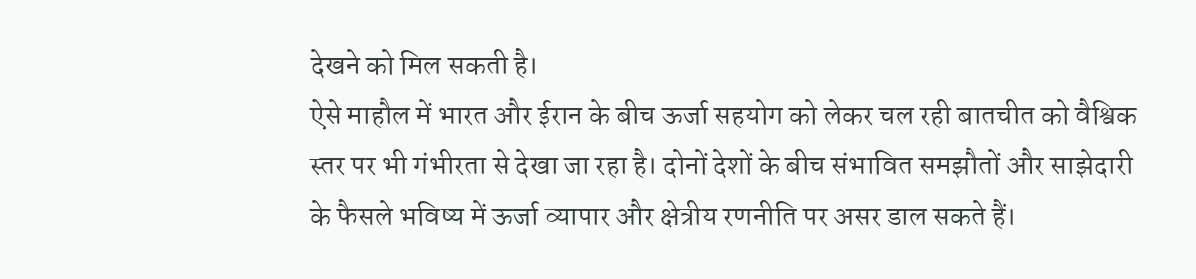देखने को मिल सकती है।
ऐसे माहौल में भारत और ईरान के बीच ऊर्जा सहयोग को लेकर चल रही बातचीत को वैश्विक स्तर पर भी गंभीरता से देखा जा रहा है। दोनों देशों के बीच संभावित समझौतों और साझेदारी के फैसले भविष्य में ऊर्जा व्यापार और क्षेत्रीय रणनीति पर असर डाल सकते हैं।